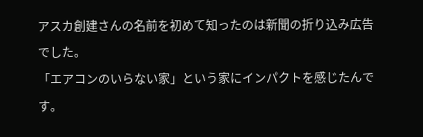アスカ創建さんの名前を初めて知ったのは新聞の折り込み広告でした。
「エアコンのいらない家」という家にインパクトを感じたんです。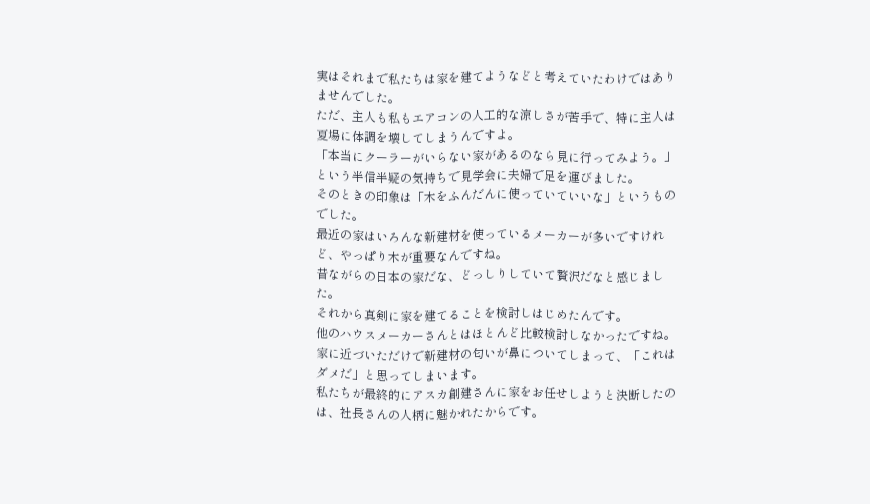実はそれまで私たちは家を建てようなどと考えていたわけではありませんでした。
ただ、主人も私もエアコンの人工的な涼しさが苦手で、特に主人は夏場に体調を壊してしまうんですよ。
「本当にクーラーがいらない家があるのなら見に行ってみよう。」という半信半疑の気持ちで見学会に夫婦で足を運びました。
そのときの印象は「木をふんだんに使っていていいな」というものでした。
最近の家はいろんな新建材を使っているメーカーが多いですけれど、やっぱり木が重要なんですね。
昔ながらの日本の家だな、どっしりしていて贅沢だなと感じました。
それから真剣に家を建てることを検討しはじめたんです。
他のハウスメーカーさんとはほとんど比較検討しなかったですね。
家に近づいただけで新建材の匂いが鼻についてしまって、「これはダメだ」と思ってしまいます。
私たちが最終的にアスカ創建さんに家をお任せしようと決断したのは、社長さんの人柄に魅かれたからです。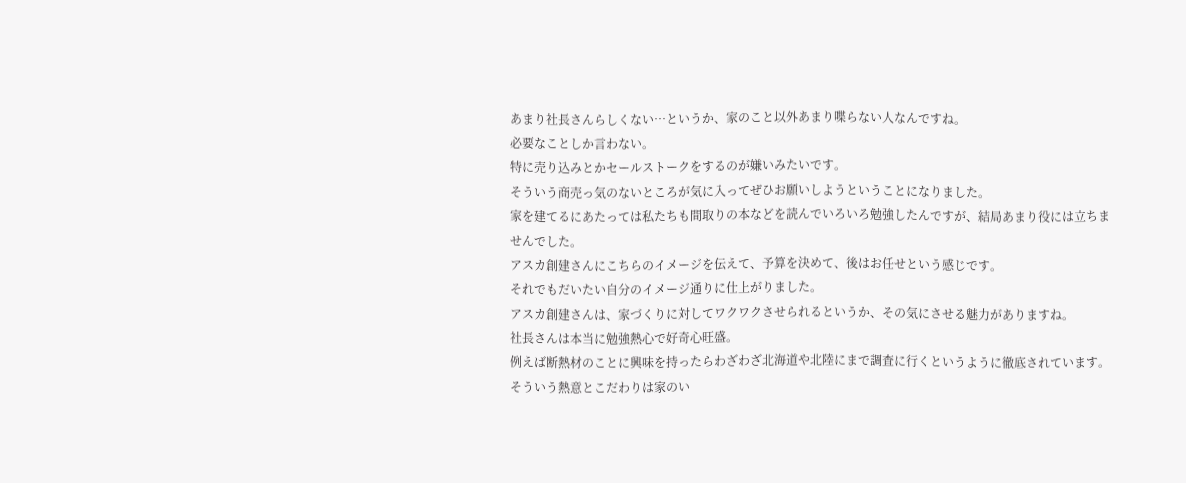あまり社長さんらしくない…というか、家のこと以外あまり喋らない人なんですね。
必要なことしか言わない。
特に売り込みとかセールストークをするのが嫌いみたいです。
そういう商売っ気のないところが気に入ってぜひお願いしようということになりました。
家を建てるにあたっては私たちも間取りの本などを読んでいろいろ勉強したんですが、結局あまり役には立ちませんでした。
アスカ創建さんにこちらのイメージを伝えて、予算を決めて、後はお任せという感じです。
それでもだいたい自分のイメージ通りに仕上がりました。
アスカ創建さんは、家づくりに対してワクワクさせられるというか、その気にさせる魅力がありますね。
社長さんは本当に勉強熱心で好奇心旺盛。
例えば断熱材のことに興味を持ったらわざわざ北海道や北陸にまで調査に行くというように徹底されています。
そういう熱意とこだわりは家のい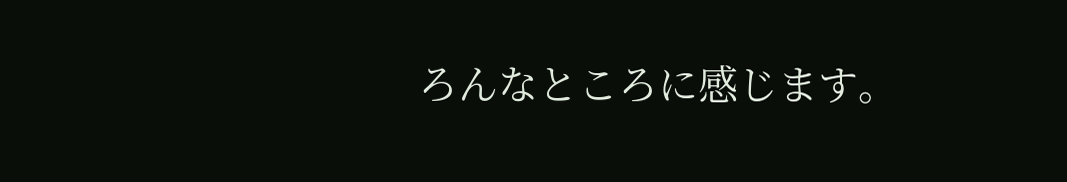ろんなところに感じます。